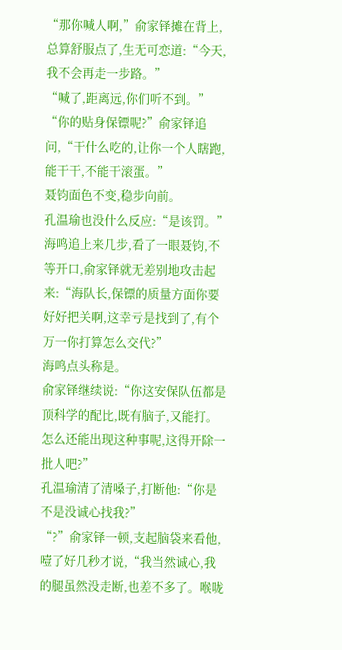“那你喊人啊,”俞家铎摊在背上,总算舒服点了,生无可恋道:“今天,我不会再走一步路。”
“喊了,距离远,你们听不到。”
“你的贴身保镖呢?”俞家铎追问,“干什么吃的,让你一个人瞎跑,能干干,不能干滚蛋。”
聂钧面色不变,稳步向前。
孔温瑜也没什么反应:“是该罚。”
海鸣追上来几步,看了一眼聂钧,不等开口,俞家铎就无差别地攻击起来:“海队长,保镖的质量方面你要好好把关啊,这幸亏是找到了,有个万一你打算怎么交代?”
海鸣点头称是。
俞家铎继续说:“你这安保队伍都是顶科学的配比,既有脑子,又能打。怎么还能出现这种事呢,这得开除一批人吧?”
孔温瑜清了清嗓子,打断他:“你是不是没诚心找我?”
“?”俞家铎一顿,支起脑袋来看他,噎了好几秒才说,“我当然诚心,我的腿虽然没走断,也差不多了。喉咙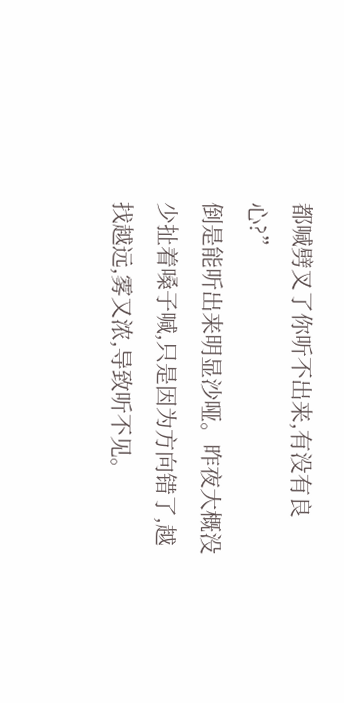都喊劈叉了你听不出来,有没有良心?”
倒是能听出来明显沙哑。昨夜大概没少扯着嗓子喊,只是因为方向错了,越找越远,雾又浓,导致听不见。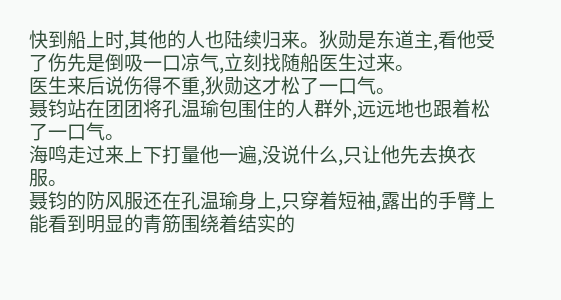快到船上时,其他的人也陆续归来。狄勋是东道主,看他受了伤先是倒吸一口凉气,立刻找随船医生过来。
医生来后说伤得不重,狄勋这才松了一口气。
聂钧站在团团将孔温瑜包围住的人群外,远远地也跟着松了一口气。
海鸣走过来上下打量他一遍,没说什么,只让他先去换衣服。
聂钧的防风服还在孔温瑜身上,只穿着短袖,露出的手臂上能看到明显的青筋围绕着结实的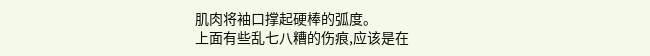肌肉将袖口撑起硬棒的弧度。
上面有些乱七八糟的伤痕,应该是在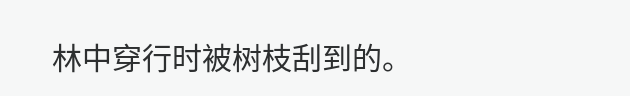林中穿行时被树枝刮到的。